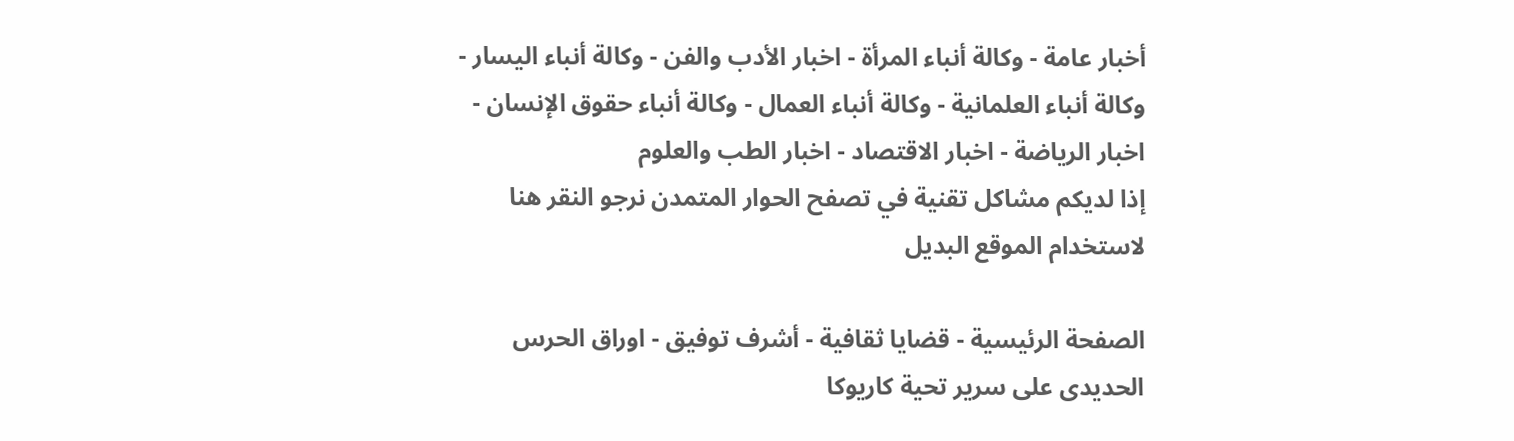أخبار عامة - وكالة أنباء المرأة - اخبار الأدب والفن - وكالة أنباء اليسار - وكالة أنباء العلمانية - وكالة أنباء العمال - وكالة أنباء حقوق الإنسان - اخبار الرياضة - اخبار الاقتصاد - اخبار الطب والعلوم
إذا لديكم مشاكل تقنية في تصفح الحوار المتمدن نرجو النقر هنا لاستخدام الموقع البديل

الصفحة الرئيسية - قضايا ثقافية - أشرف توفيق - اوراق الحرس الحديدى على سرير تحية كاريوكا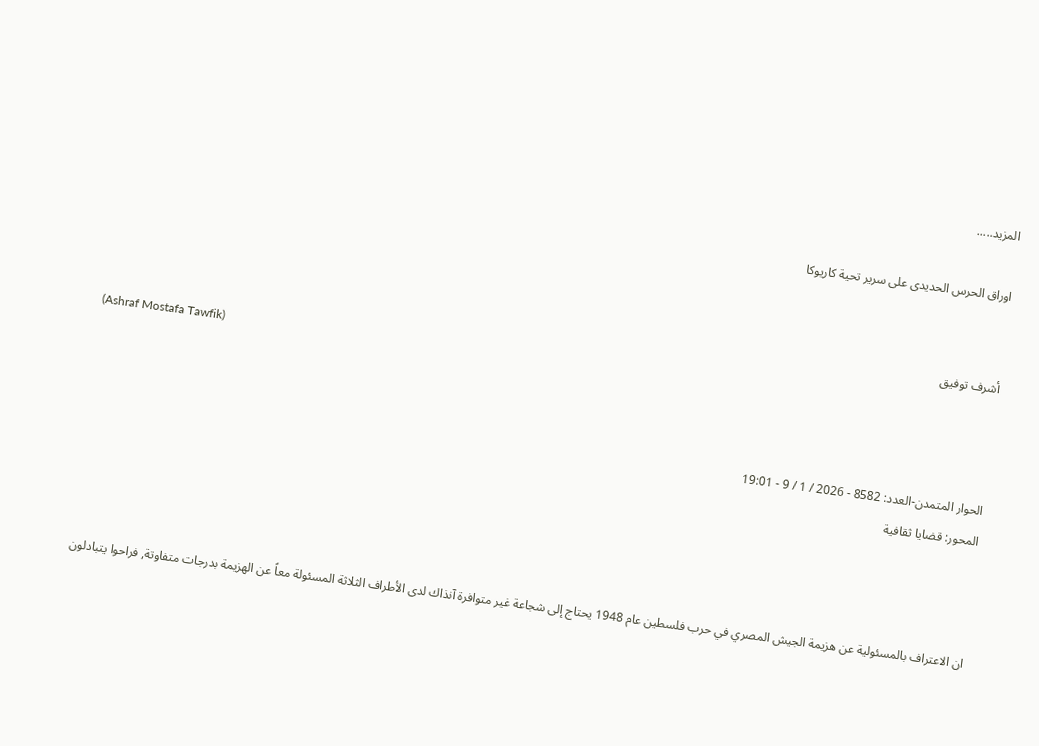المزيد.....

اوراق الحرس الحديدى على سرير تحية كاريوكا


أشرف توفيق
(Ashraf Mostafa Tawfik)


الحوار المتمدن-العدد: 8582 - 2026 / 1 / 9 - 19:01
المحور: قضايا ثقافية



ان الاعتراف بالمسئولية عن هزيمة الجيش المصري في حرب فلسطين عام 1948 يحتاج إلى شجاعة غير متوافرة آنذاك لدى الأطراف الثلاثة المسئولة معاً عن الهزيمة بدرجات متفاوتة, فراحوا يتبادلون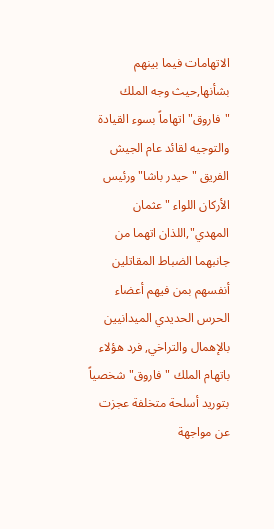الاتهامات فيما بينهم بشأنها,حيث وجه الملك "فاروق" اتهاماً بسوء القيادة والتوجيه لقائد عام الجيش الفريق "حيدر باشا" ورئيس الأركان اللواء "عثمان المهدي",اللذان اتهما من جانبهما الضباط المقاتلين أنفسهم بمن فيهم أعضاء الحرس الحديدي الميدانيين بالإهمال والتراخي, فرد هؤلاء باتهام الملك "فاروق" شخصياً بتوريد أسلحة متخلفة عجزت عن مواجهة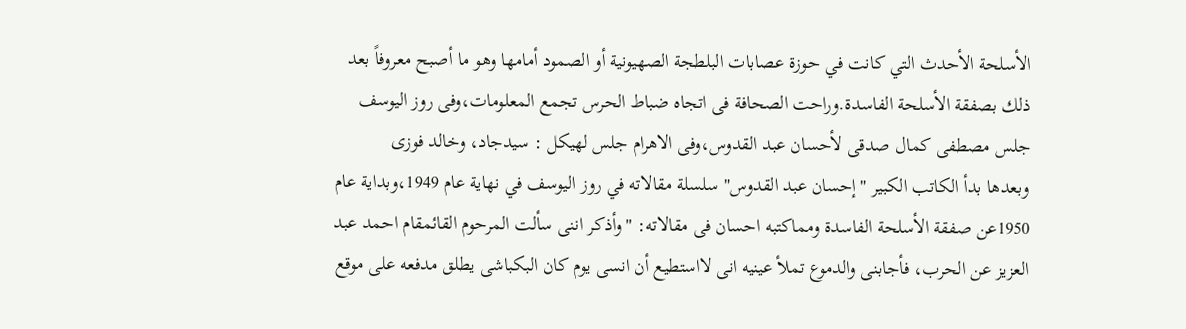الأسلحة الأحدث التي كانت في حوزة عصابات البلطجة الصهيونية أو الصمود أمامها وهو ما أصبح معروفاً بعد ذلك بصفقة الأسلحة الفاسدة.وراحت الصحافة فى اتجاه ضباط الحرس تجمع المعلومات،وفى روز اليوسف جلس مصطفى كمال صدقى لأحسان عبد القدوس،وفى الاهرام جلس لهيكل : سيدجاد، وخالد فوزى
وبعدها بدأ الكاتب الكبير "إحسان عبد القدوس" سلسلة مقالاته في روز اليوسف في نهاية عام 1949،وبداية عام 1950عن صفقة الأسلحة الفاسدة ومماكتبه احسان فى مقالاته: "وأذكر اننى سألت المرحوم القائمقام احمد عبد العزيز عن الحرب، فأجابنى والدموع تملأ عينيه انى لااستطيع أن انسى يوم كان البكباشى يطلق مدفعه على موقع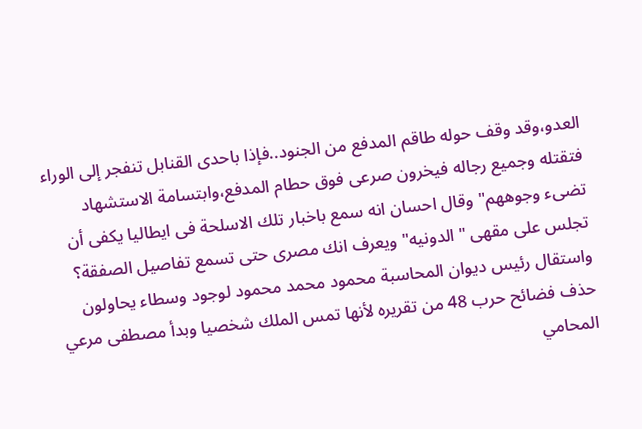العدو،وقد وقف حوله طاقم المدفع من الجنود..فإذا باحدى القنابل تنفجر إلى الوراء فتقتله وجميع رجاله فيخرون صرعى فوق حطام المدفع،وابتسامة الاستشهاد تضىء وجوههم" وقال احسان انه سمع باخبار تلك الاسلحة فى ايطاليا يكفى أن تجلس على مقهى "الدونيه" ويعرف انك مصرى حتى تسمع تفاصيل الصفقة؟
واستقال رئيس ديوان المحاسبة محمود محمد محمود لوجود وسطاء يحاولون حذف فضائح حرب 48 من تقريره لأنها تمس الملك شخصيا وبدأ مصطفى مرعي المحامي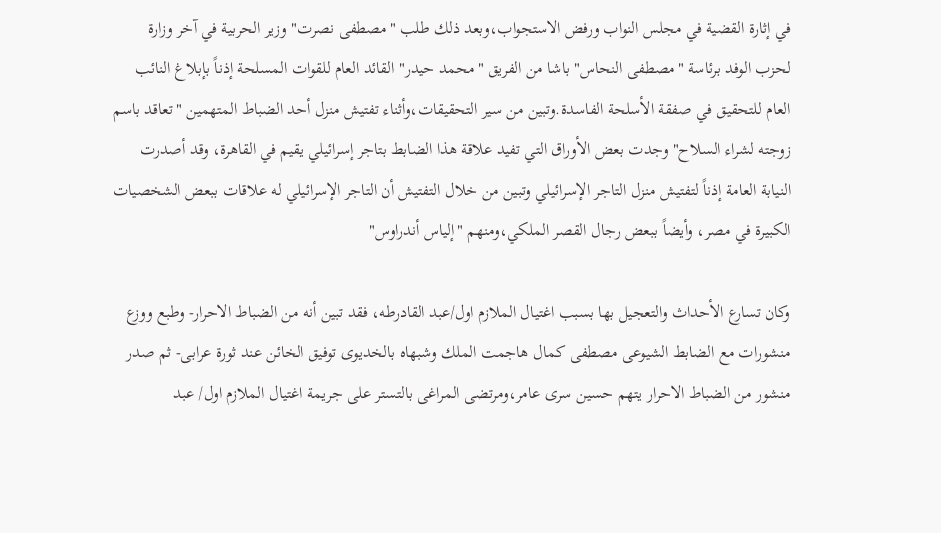في إثارة القضية في مجلس النواب ورفض الاستجواب،وبعد ذلك طلب "مصطفى نصرت" وزير الحربية في آخر وزارة لحزب الوفد برئاسة "مصطفى النحاس" باشا من الفريق "محمد حيدر" القائد العام للقوات المسلحة إذناً بإبلاغ النائب العام للتحقيق في صفقة الأسلحة الفاسدة.وتبين من سير التحقيقات،وأثناء تفتيش منزل أحد الضباط المتهمين "تعاقد باسم زوجته لشراء السلاح" وجدت بعض الأوراق التي تفيد علاقة هذا الضابط بتاجر إسرائيلي يقيم في القاهرة، وقد أصدرت النيابة العامة إذناً لتفتيش منزل التاجر الإسرائيلي وتبين من خلال التفتيش أن التاجر الإسرائيلي له علاقات ببعض الشخصيات الكبيرة في مصر، وأيضاً ببعض رجال القصر الملكي،ومنهم "إلياس أندراوس"

وكان تسارع الأحداث والتعجيل بها بسبب اغتيال الملازم اول/عبد القادرطه، فقد تبين أنه من الضباط الاحرار- وطبع ووزع منشورات مع الضابط الشيوعى مصطفى كمال هاجمت الملك وشبهاه بالخديوى توفيق الخائن عند ثورة عرابى- ثم صدر منشور من الضباط الاحرار يتهم حسين سرى عامر،ومرتضى المراغى بالتستر على جريمة اغتيال الملازم اول/ عبد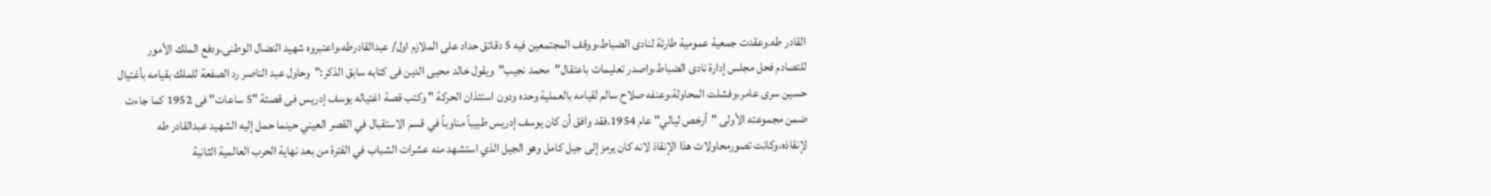القادر طه.وعقدت جمعية عمومية طارئة لنادى الضباط،ووقف المجتمعين فيه 5 دقائق حداد على الملازم اول/ عبدالقادرطه،واعتبروه شهيد النضال الوطنى.ودفع الملك الأمور للتصادم فحل مجلس إدارة نادى الضباط،واصدر تعليمات باعتقال"محمد نجيب"ويقول خالد محيى الدين فى كتابه سابق الذكر:"وحاول عبد الناصر رد الصفعة للملك بقيامه بأغتيال حسين سرى عامر،وفشلت المحاولة،وعنفه صلاح سالم لقيامه بالعملية وحده ودون استئذان الحركة " وكتب قصة اغتياله يوسف إدريس فى قصتة "5 ساعات" فى 1952 كما جاءت ضمن مجموعته الأولى "أرخص ليالي" عام 1954.فقد وافق أن كان يوسف إدريس طبيباً مناوباً في قسم الاستقبال في القصر العيني حينما حمل إليه الشهيد عبدالقادر طه لإنقاذه،وكانت تصورمحاولات هذا الإنقاذ لانه كان يرمز إلى جيل كامل وهو الجيل الذي استشهد منه عشرات الشباب في الفترة من بعد نهاية الحرب العالمية الثانية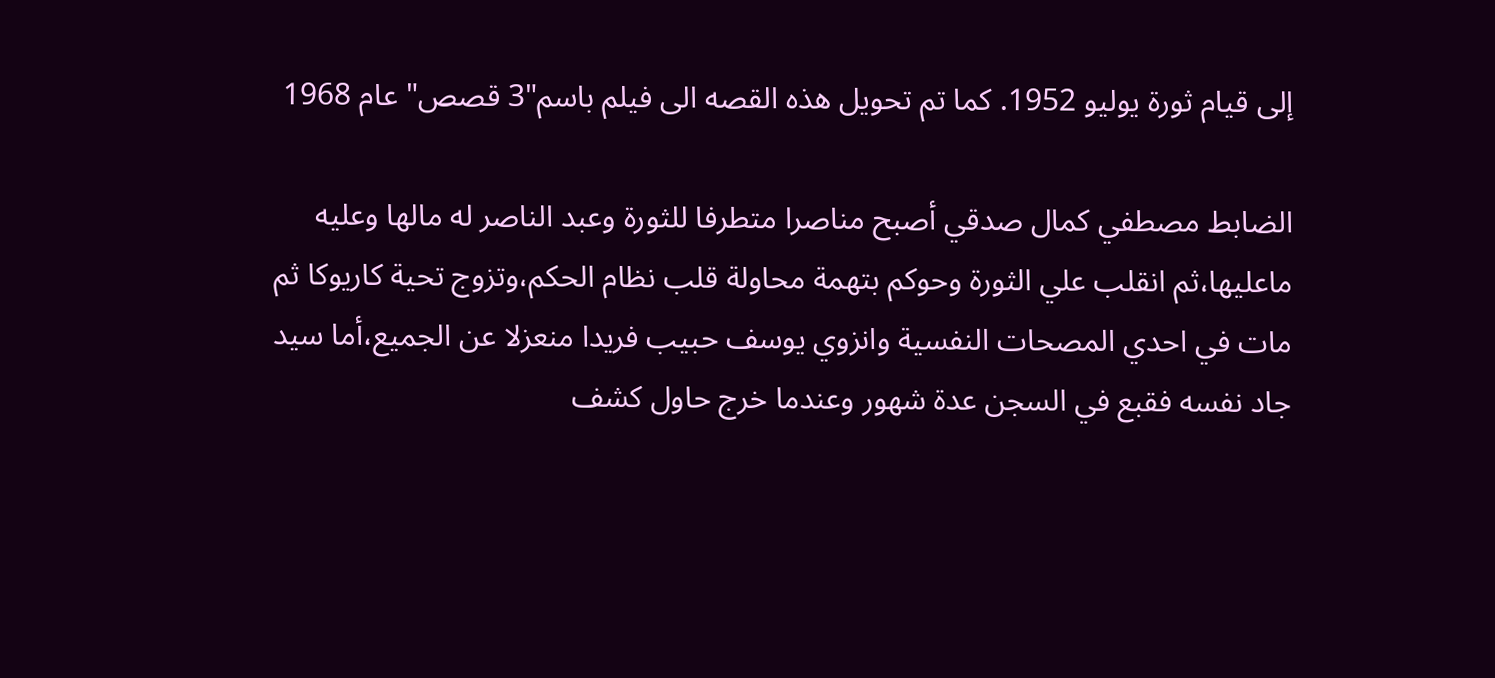إلى قيام ثورة يوليو 1952. كما تم تحويل هذه القصه الى فيلم باسم"3 قصص" عام 1968

الضابط مصطفي كمال صدقي أصبح مناصرا متطرفا للثورة وعبد الناصر له مالها وعليه ماعليها،ثم انقلب علي الثورة وحوكم بتهمة محاولة قلب نظام الحكم،وتزوج تحية كاريوكا ثم مات في احدي المصحات النفسية وانزوي يوسف حبيب فريدا منعزلا عن الجميع،أما سيد جاد نفسه فقبع في السجن عدة شهور وعندما خرج حاول كشف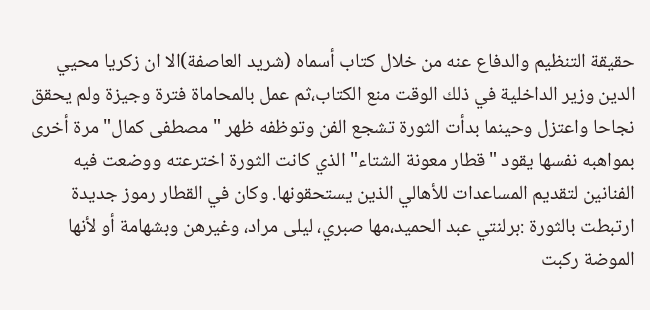حقيقة التنظيم والدفاع عنه من خلال كتاب أسماه (شريد العاصفة)الا ان زكريا محيي الدين وزير الداخلية في ذلك الوقت منع الكتاب،ثم عمل بالمحاماة فترة وجيزة ولم يحقق نجاحا واعتزل وحينما بدأت الثورة تشجع الفن وتوظفه ظهر "مصطفی کمال" مرة أخرى بمواهبه نفسها يقود "قطار معونة الشتاء" الذي كانت الثورة اخترعته ووضعت فيه الفنانين لتقديم المساعدات للأهالي الذين يستحقونها. وكان في القطار رموز جديدة ارتبطت بالثورة :برلنتي عبد الحميد،مها صبري، ليلى مراد، وغيرهن وبشهامة أو لأنها الموضة ركبت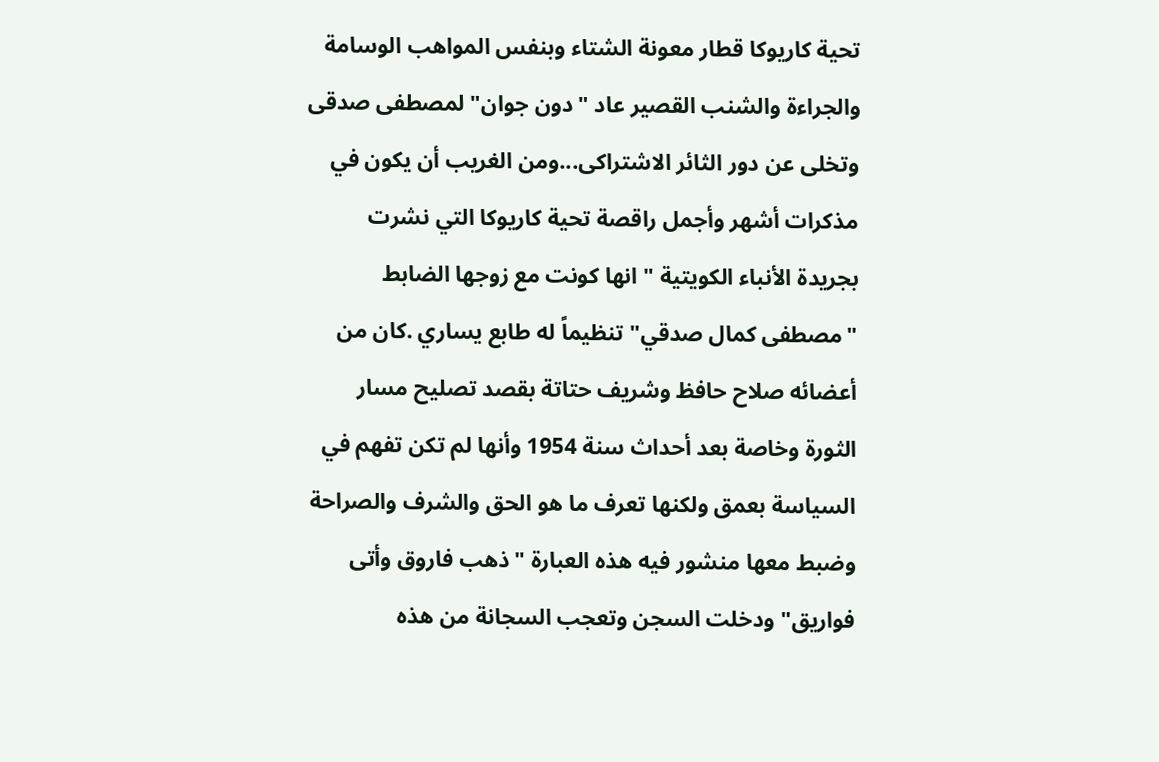تحية كاريوكا قطار معونة الشتاء وبنفس المواهب الوسامة والجراءة والشنب القصير عاد "دون جوان" لمصطفى صدقى وتخلى عن دور الثائر الاشتراكى...ومن الغريب أن يكون في مذكرات أشهر وأجمل راقصة تحية كاريوكا التي نشرت بجريدة الأنباء الكويتية " انها كونت مع زوجها الضابط "مصطفی کمال صدقي" تنظيماً له طابع يساري .کان من أعضائه صلاح حافظ وشريف حتاتة بقصد تصليح مسار الثورة وخاصة بعد أحداث سنة 1954 وأنها لم تكن تفهم في السياسة بعمق ولكنها تعرف ما هو الحق والشرف والصراحة وضبط معها منشور فيه هذه العبارة "ذهب فاروق وأتی فواريق" ودخلت السجن وتعجب السجانة من هذه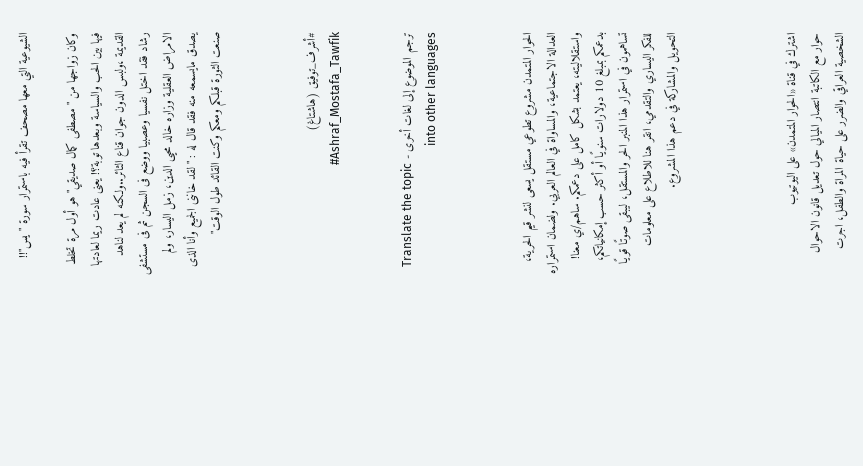الشيوعية التي معها مصحف تقرأ فيه باستمرار سورة "يس"!!

وكان زواجها من "مصطفی کمال صديقي" هو أول مرة تخلط فيها بين الحب والسياسة وبعدها توبة؟! يعنى عادت ريما لعادتها القديمة ،ولبس الدون جوان قناع الثائر..ولكنه لم يعد لناهد رشاد فقد اختل نفسيا وعصبيا ووضع فى السجن ثم فى مستشفى الامراض العقلية وزاره خالد محيى الدين، زمل اليسار، ولم يصدق مايسمعه منه فقد قال له : "لقد خاننى الجميع وأنا الذى صنعت الثورة قبلكم ومعكم وكنت القائد طول الوقت"



#أشرف_توفيق (هاشتاغ)       Ashraf_Mostafa_Tawfik#


ترجم الموضوع إلى لغات أخرى - Translate the topic into other languages



الحوار المتمدن مشروع تطوعي مستقل يسعى لنشر قيم الحرية، العدالة الاجتماعية، والمساواة في العالم العربي. ولضمان استمراره واستقلاليته، يعتمد بشكل كامل على دعمكم. ساهم/ي معنا! بدعمكم بمبلغ 10 دولارات سنويًا أو أكثر حسب إمكانياتكم، تساهمون في استمرار هذا المنبر الحر والمستقل، ليبقى صوتًا قويًا للفكر اليساري والتقدمي، انقر هنا للاطلاع على معلومات التحويل والمشاركة في دعم هذا المشروع.




اشترك في قناة «الحوار المتمدن» على اليوتيوب
حوار مع الكاتبة انتصار الميالي حول تعديل قانون الاحوال الشخصية العراقي والضرر على حياة المراة والطفل، اجرت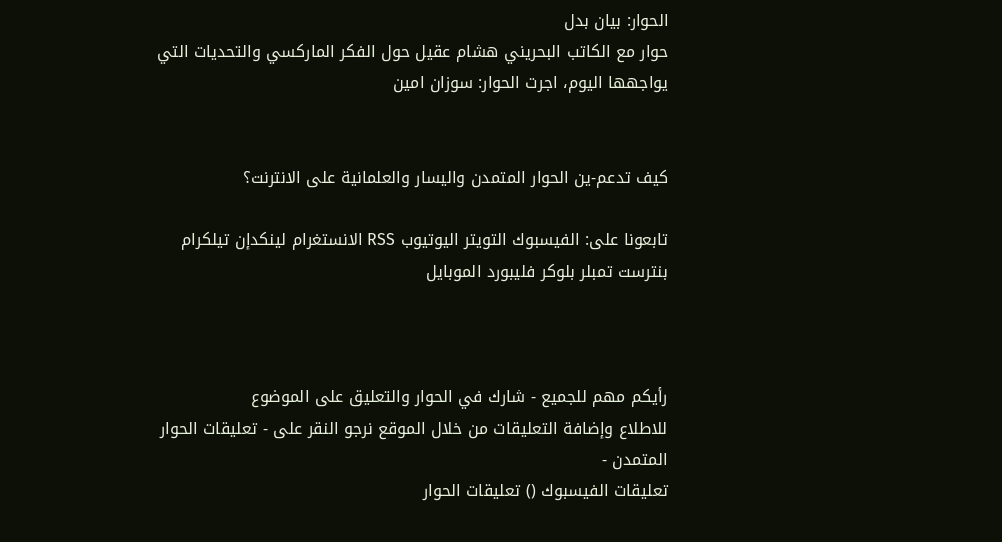الحوار: بيان بدل
حوار مع الكاتب البحريني هشام عقيل حول الفكر الماركسي والتحديات التي يواجهها اليوم، اجرت الحوار: سوزان امين


كيف تدعم-ين الحوار المتمدن واليسار والعلمانية على الانترنت؟

تابعونا على: الفيسبوك التويتر اليوتيوب RSS الانستغرام لينكدإن تيلكرام بنترست تمبلر بلوكر فليبورد الموبايل



رأيكم مهم للجميع - شارك في الحوار والتعليق على الموضوع
للاطلاع وإضافة التعليقات من خلال الموقع نرجو النقر على - تعليقات الحوار المتمدن -
تعليقات الفيسبوك () تعليقات الحوار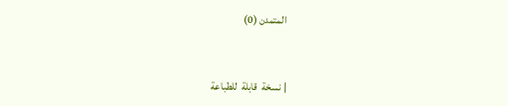المتمدن (0)


| نسخة  قابلة  للطباعة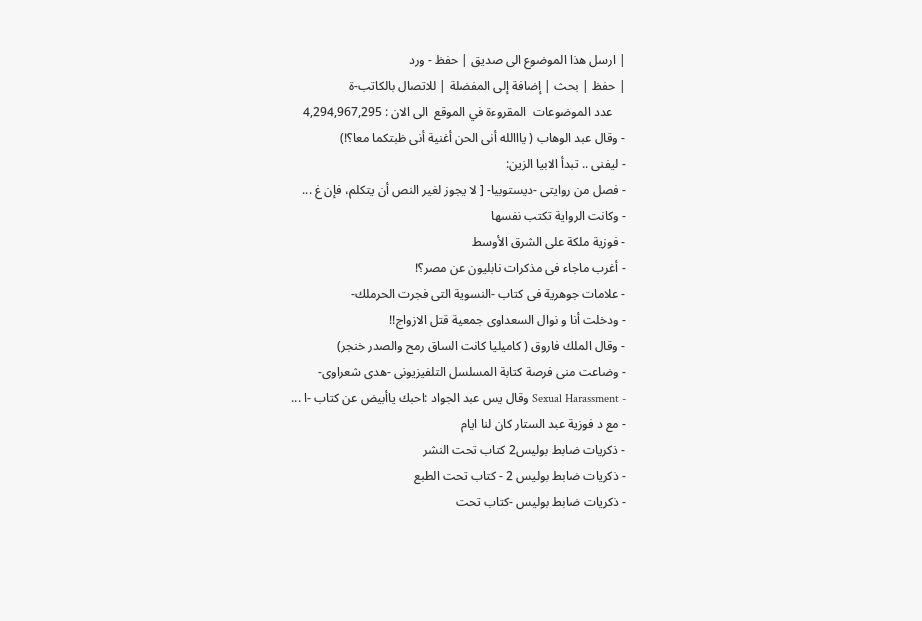| ارسل هذا الموضوع الى صديق | حفظ - ورد
| حفظ | بحث | إضافة إلى المفضلة | للاتصال بالكاتب-ة
    عدد الموضوعات  المقروءة في الموقع  الى الان : 4,294,967,295
- وقال عبد الوهاب ( يااالله أنى الحن أغنية أنى ظبتكما معا؟!)
- ليفنى .. تبدأ الابيا الزين:
- فصل من روايتى -ديستوبيا- [ لا يجوز لغير النص أن يتكلم، فإن غ ...
- وكانت الرواية تكتب نفسها
- فوزية ملكة على الشرق الأوسط
- أغرب ماجاء فى مذكرات نابليون عن مصر؟!
- علامات جوهرية فى كتاب -النسوية التى فجرت الحرملك-
- ودخلت أنا و نوال السعداوى جمعية قتل الازواج!!
- وقال الملك فاروق ( كاميليا كانت الساق رمح والصدر خنجر)
- وضاعت منى فرصة كتابة المسلسل التلفيزيونى -هدى شعراوى-
- Sexual Harassment وقال يس عبد الجواد :احبك ياأبيض عن كتاب -ا ...
- مع د فوزية عبد الستار كان لنا ايام
- ذكريات ضابط بوليس2 كتاب تحت النشر
- ذكريات ضابط بوليس 2 - كتاب تحت الطبع
- ذكريات ضابط بوليس -كتاب تحت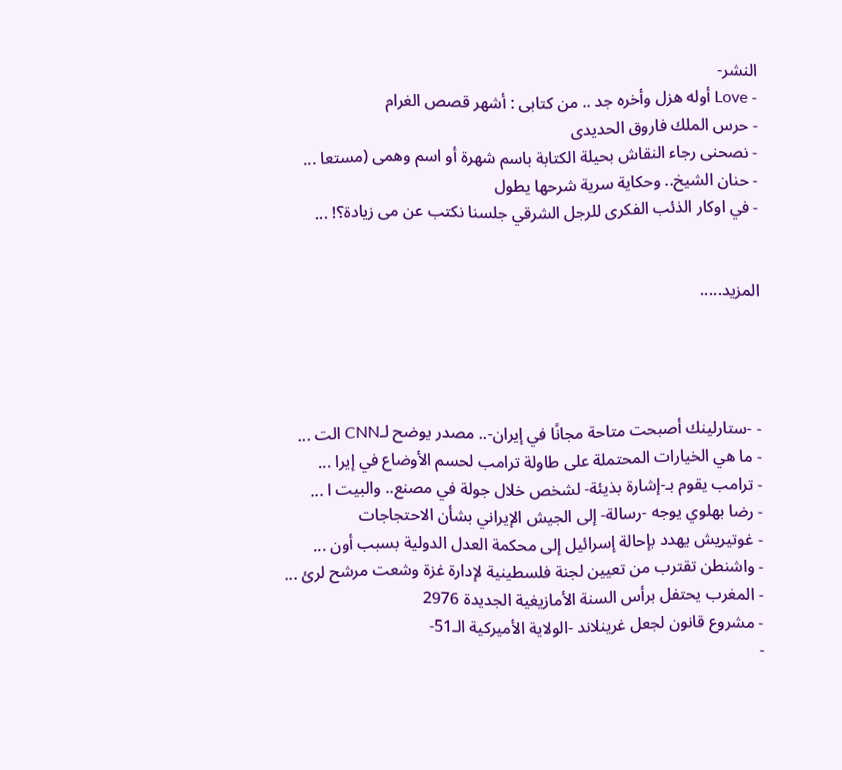النشر-
- Love أوله هزل وأخره جد .. من كتابى : أشهر قصص الغرام
- حرس الملك فاروق الحديدى
- نصحنى رجاء النقاش بحيلة الكتابة باسم شهرة أو اسم وهمى (مستعا ...
- حنان الشيخ.. وحكاية سرية شرحها يطول
- في اوكار الذئب الفكرى للرجل الشرقي جلسنا نكتب عن مى زيادة؟! ...


المزيد.....




- -ستارلينك أصبحت متاحة مجانًا في إيران-.. مصدر يوضح لـCNN الت ...
- ما هي الخيارات المحتملة على طاولة ترامب لحسم الأوضاع في إيرا ...
- ترامب يقوم بـ-إشارة بذيئة- لشخص خلال جولة في مصنع.. والبيت ا ...
- رضا بهلوي يوجه -رسالة- إلى الجيش الإيراني بشأن الاحتجاجات
- غوتيريش يهدد بإحالة إسرائيل إلى محكمة العدل الدولية بسبب أون ...
- واشنطن تقترب من تعيين لجنة فلسطينية لإدارة غزة وشعت مرشح لرئ ...
- المغرب يحتفل برأس السنة الأمازيغية الجديدة 2976
- مشروع قانون لجعل غرينلاند -الولاية الأميركية الـ51-
-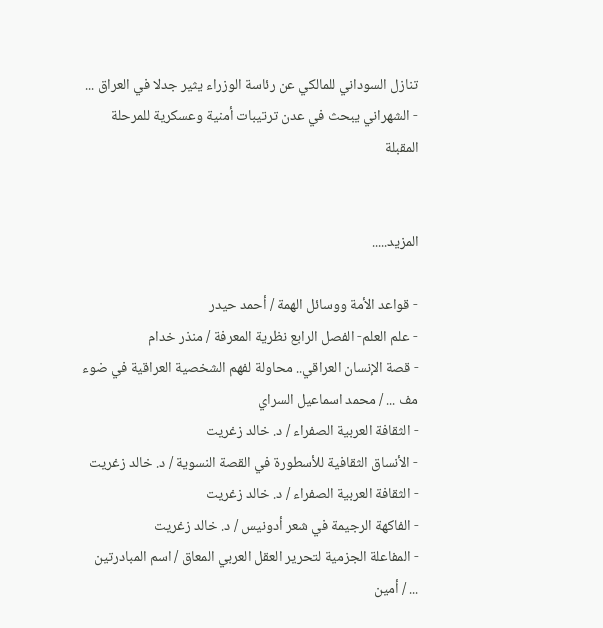تنازل السوداني للمالكي عن رئاسة الوزراء يثير جدلا في العراق ...
- الشهراني يبحث في عدن ترتيبات أمنية وعسكرية للمرحلة المقبلة


المزيد.....

- قواعد الأمة ووسائل الهمة / أحمد حيدر
- علم العلم- الفصل الرابع نظرية المعرفة / منذر خدام
- قصة الإنسان العراقي.. محاولة لفهم الشخصية العراقية في ضوء مف ... / محمد اسماعيل السراي
- الثقافة العربية الصفراء / د. خالد زغريت
- الأنساق الثقافية للأسطورة في القصة النسوية / د. خالد زغريت
- الثقافة العربية الصفراء / د. خالد زغريت
- الفاكهة الرجيمة في شعر أدونيس / د. خالد زغريت
- المفاعلة الجزمية لتحرير العقل العربي المعاق / اسم المبادرتين ... / أمين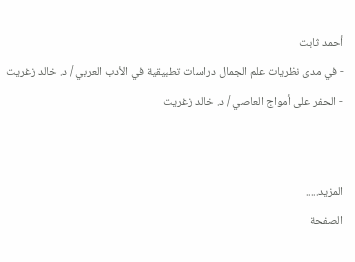أحمد ثابت
- في مدى نظريات علم الجمال دراسات تطبيقية في الأدب العربي / د. خالد زغريت
- الحفر على أمواج العاصي / د. خالد زغريت


المزيد.....
الصفحة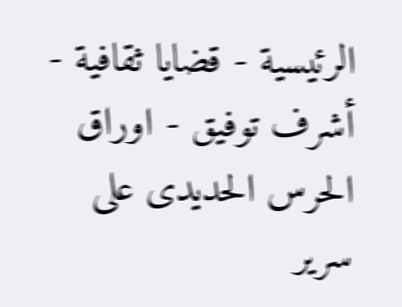الرئيسية - قضايا ثقافية - أشرف توفيق - اوراق الحرس الحديدى على سرير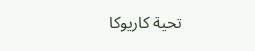تحية كاريوكا